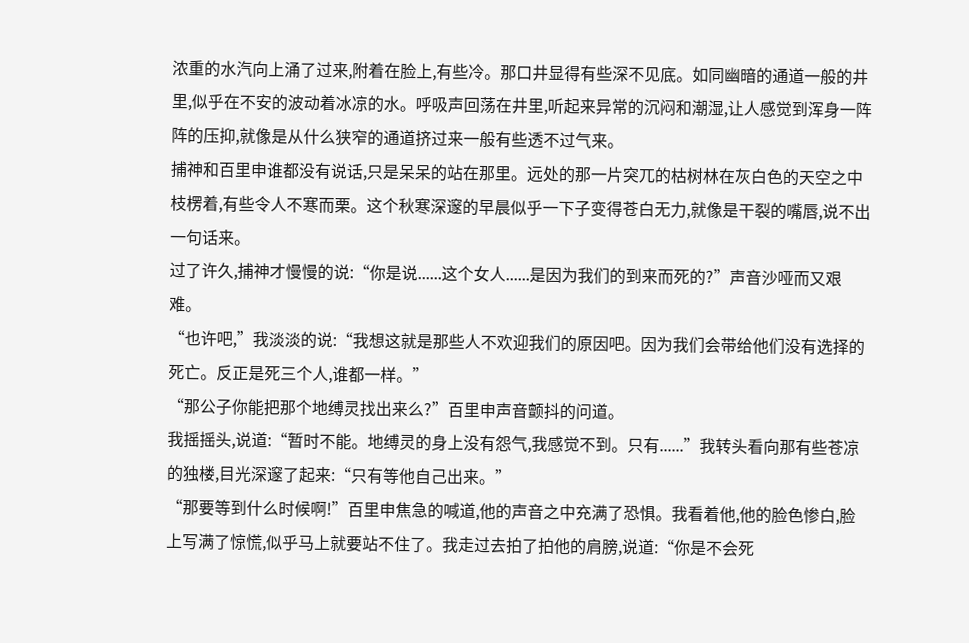浓重的水汽向上涌了过来,附着在脸上,有些冷。那口井显得有些深不见底。如同幽暗的通道一般的井里,似乎在不安的波动着冰凉的水。呼吸声回荡在井里,听起来异常的沉闷和潮湿,让人感觉到浑身一阵阵的压抑,就像是从什么狭窄的通道挤过来一般有些透不过气来。
捕神和百里申谁都没有说话,只是呆呆的站在那里。远处的那一片突兀的枯树林在灰白色的天空之中枝楞着,有些令人不寒而栗。这个秋寒深邃的早晨似乎一下子变得苍白无力,就像是干裂的嘴唇,说不出一句话来。
过了许久,捕神才慢慢的说:“你是说......这个女人......是因为我们的到来而死的?”声音沙哑而又艰难。
“也许吧,”我淡淡的说:“我想这就是那些人不欢迎我们的原因吧。因为我们会带给他们没有选择的死亡。反正是死三个人,谁都一样。”
“那公子你能把那个地缚灵找出来么?”百里申声音颤抖的问道。
我摇摇头,说道:“暂时不能。地缚灵的身上没有怨气,我感觉不到。只有......”我转头看向那有些苍凉的独楼,目光深邃了起来:“只有等他自己出来。”
“那要等到什么时候啊!”百里申焦急的喊道,他的声音之中充满了恐惧。我看着他,他的脸色惨白,脸上写满了惊慌,似乎马上就要站不住了。我走过去拍了拍他的肩膀,说道:“你是不会死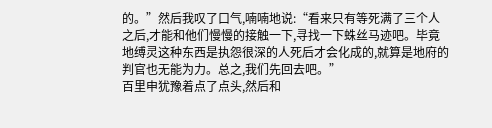的。”然后我叹了口气,喃喃地说:“看来只有等死满了三个人之后,才能和他们慢慢的接触一下,寻找一下蛛丝马迹吧。毕竟地缚灵这种东西是执怨很深的人死后才会化成的,就算是地府的判官也无能为力。总之,我们先回去吧。”
百里申犹豫着点了点头,然后和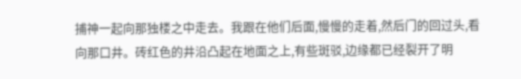捕神一起向那独楼之中走去。我跟在他们后面,慢慢的走着,然后门的回过头,看向那口井。砖红色的井沿凸起在地面之上,有些斑驳,边缘都已经裂开了明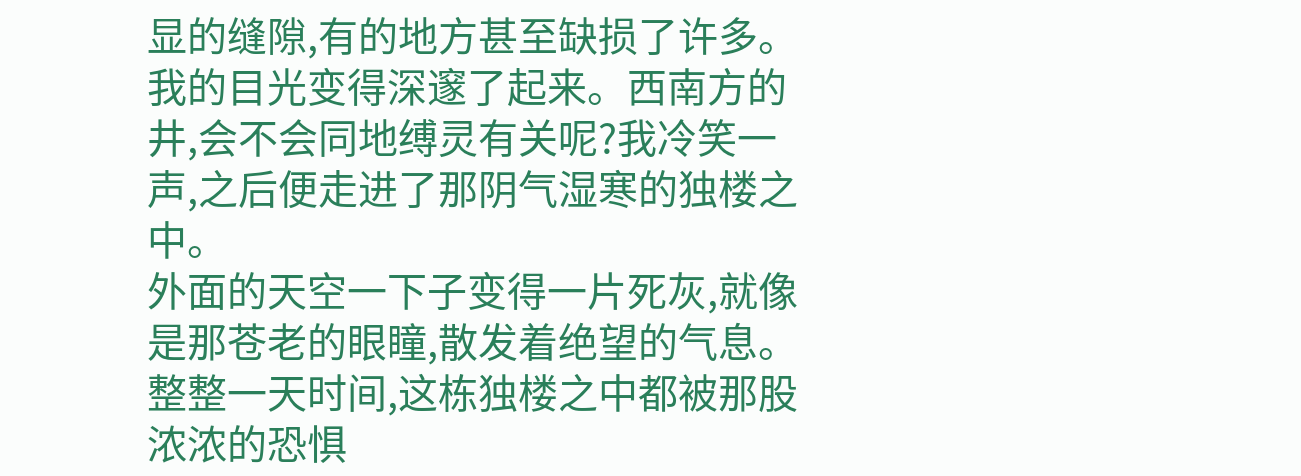显的缝隙,有的地方甚至缺损了许多。我的目光变得深邃了起来。西南方的井,会不会同地缚灵有关呢?我冷笑一声,之后便走进了那阴气湿寒的独楼之中。
外面的天空一下子变得一片死灰,就像是那苍老的眼瞳,散发着绝望的气息。
整整一天时间,这栋独楼之中都被那股浓浓的恐惧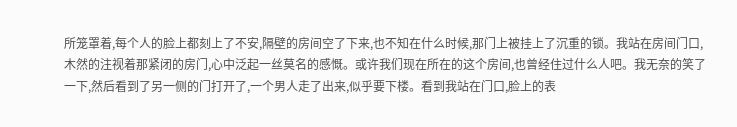所笼罩着,每个人的脸上都刻上了不安,隔壁的房间空了下来,也不知在什么时候,那门上被挂上了沉重的锁。我站在房间门口,木然的注视着那紧闭的房门,心中泛起一丝莫名的感慨。或许我们现在所在的这个房间,也曾经住过什么人吧。我无奈的笑了一下,然后看到了另一侧的门打开了,一个男人走了出来,似乎要下楼。看到我站在门口,脸上的表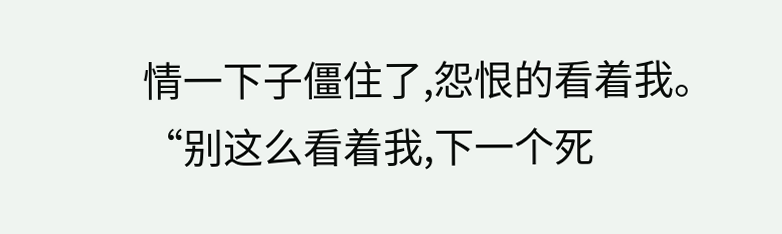情一下子僵住了,怨恨的看着我。
“别这么看着我,下一个死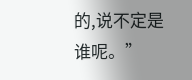的,说不定是谁呢。”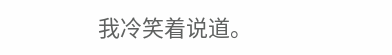我冷笑着说道。